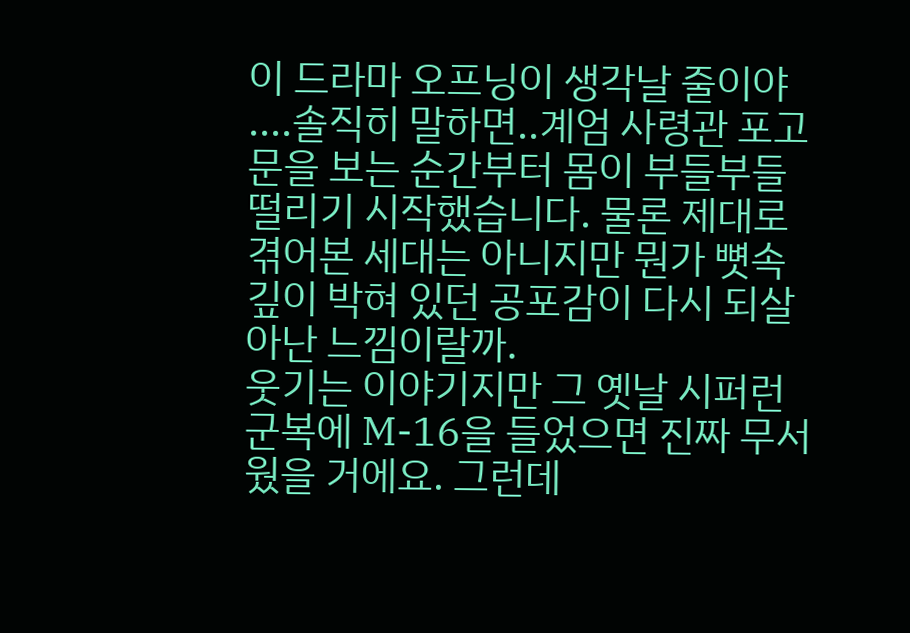이 드라마 오프닝이 생각날 줄이야
....솔직히 말하면..계엄 사령관 포고문을 보는 순간부터 몸이 부들부들 떨리기 시작했습니다. 물론 제대로 겪어본 세대는 아니지만 뭔가 뼛속 깊이 박혀 있던 공포감이 다시 되살아난 느낌이랄까.
웃기는 이야기지만 그 옛날 시퍼런 군복에 M-16을 들었으면 진짜 무서웠을 거에요. 그런데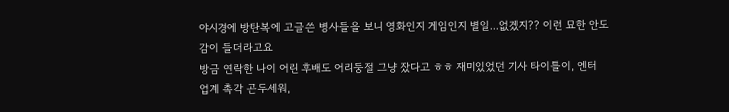야시경에 방탄복에 고글쓴 병사들을 보니 영화인지 게임인지 별일...없겠지?? 이런 묘한 안도감이 들더라고요
방금 연락한 나이 어린 후배도 어리둥절 그냥 잤다고 ㅎㅎ 재미있었던 기사 타이틀이, 엔터 업계 촉각 곤두세워,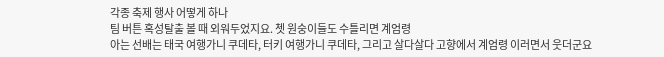각종 축제 행사 어떻게 하나
팀 버튼 혹성탈출 볼 때 외워두었지요. 쳇 원숭이들도 수틀리면 계엄령
아는 선배는 태국 여행가니 쿠데타, 터키 여행가니 쿠데타, 그리고 살다살다 고향에서 계엄령 이러면서 웃더군요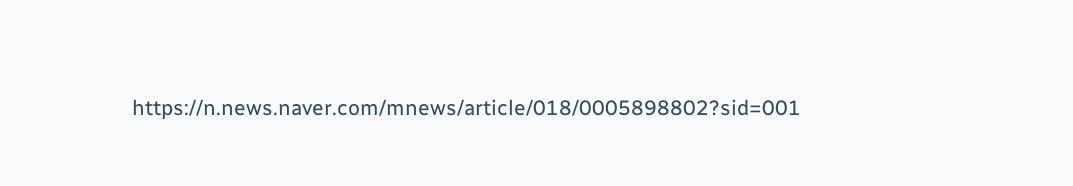https://n.news.naver.com/mnews/article/018/0005898802?sid=001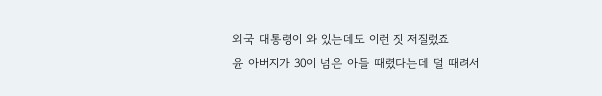외국 대통령이 와 있는데도 이런 짓 저질렀죠
윤 아버지가 30이 넘은 아들 때렸다는데 덜 때려서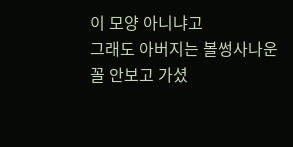이 모양 아니냐고
그래도 아버지는 볼썽사나운 꼴 안보고 가셨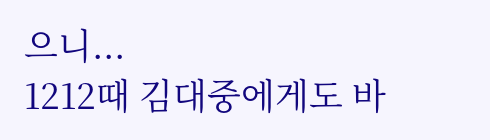으니...
1212때 김대중에게도 바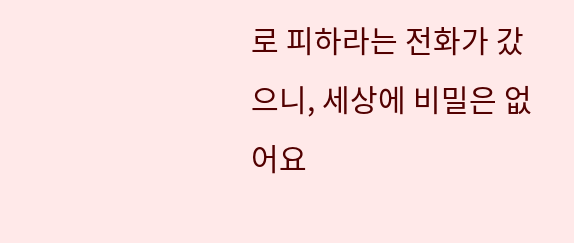로 피하라는 전화가 갔으니, 세상에 비밀은 없어요